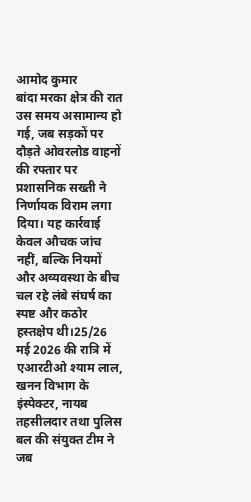आमोद कुमार
बांदा मरका क्षेत्र की रात उस समय असामान्य हो गई, जब सड़कों पर दौड़ते ओवरलोड वाहनों की रफ्तार पर प्रशासनिक सख्ती ने निर्णायक विराम लगा दिया। यह कार्रवाई केवल औचक जांच नहीं, बल्कि नियमों और अव्यवस्था के बीच चल रहे लंबे संघर्ष का स्पष्ट और कठोर हस्तक्षेप थी।25/26 मई 2026 की रात्रि में एआरटीओ श्याम लाल, खनन विभाग के इंस्पेक्टर, नायब तहसीलदार तथा पुलिस बल की संयुक्त टीम ने जब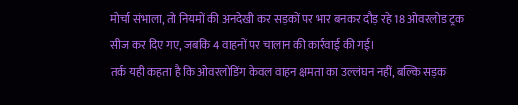मोर्चा संभाला, तो नियमों की अनदेखी कर सड़कों पर भार बनकर दौड़ रहे 18 ओवरलोड ट्रक सीज कर दिए गए, जबकि 4 वाहनों पर चालान की कार्रवाई की गई।
तर्क यही कहता है कि ओवरलोडिंग केवल वाहन क्षमता का उल्लंघन नहीं, बल्कि सड़क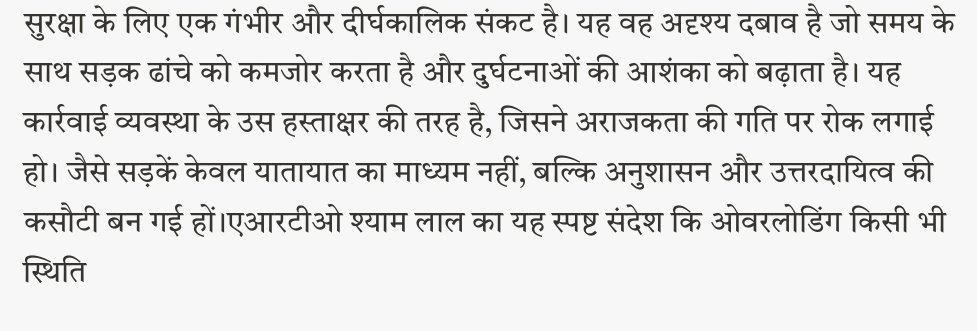सुरक्षा के लिए एक गंभीर और दीर्घकालिक संकट है। यह वह अदृश्य दबाव है जो समय के साथ सड़क ढांचे को कमजोर करता है और दुर्घटनाओं की आशंका को बढ़ाता है। यह कार्रवाई व्यवस्था के उस हस्ताक्षर की तरह है, जिसने अराजकता की गति पर रोक लगाई हो। जैसे सड़कें केवल यातायात का माध्यम नहीं, बल्कि अनुशासन और उत्तरदायित्व की कसौटी बन गई हों।एआरटीओ श्याम लाल का यह स्पष्ट संदेश कि ओवरलोडिंग किसी भी स्थिति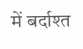में बर्दाश्त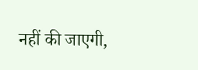नहीं की जाएगी,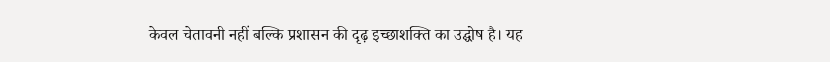केवल चेतावनी नहीं बल्कि प्रशासन की दृढ़ इच्छाशक्ति का उद्घोष है। यह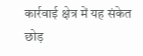कार्रवाई क्षेत्र में यह संकेत छोड़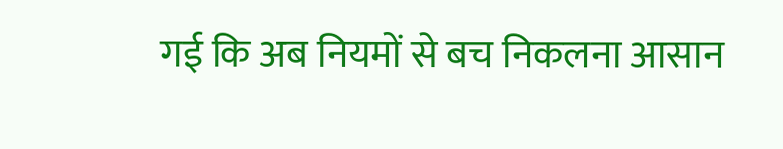गई कि अब नियमों से बच निकलना आसान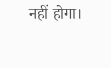नहीं होगा।